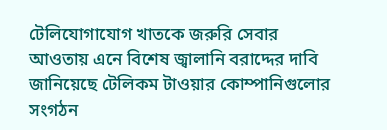টেলিযোগাযোগ খাতকে জরুরি সেবার আওতায় এনে বিশেষ জ্বালানি বরাদ্দের দাবি জানিয়েছে টেলিকম টাওয়ার কোম্পানিগুলোর সংগঠন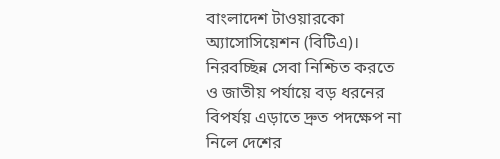বাংলাদেশ টাওয়ারকো অ্যাসোসিয়েশন (বিটিএ)। নিরবচ্ছিন্ন সেবা নিশ্চিত করতে ও জাতীয় পর্যায়ে বড় ধরনের বিপর্যয় এড়াতে দ্রুত পদক্ষেপ না নিলে দেশের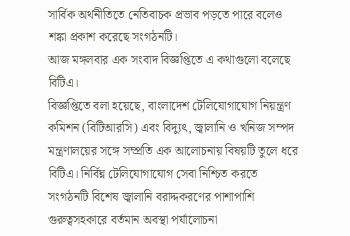সার্বিক অর্থনীতিতে নেতিবাচক প্রভাব পড়তে পারে বলেও শঙ্কা প্রকাশ করেছে সংগঠনটি।
আজ মঙ্গলবার এক সংবাদ বিজ্ঞপ্তিতে এ কথাগুলো বলেছে বিটিএ।
বিজ্ঞপ্তিতে বলা হয়েছে, বাংলাদেশ টেলিযোগাযোগ নিয়ন্ত্রণ কমিশন (বিটিআরসি) এবং বিদ্যুৎ, জ্বালানি ও খনিজ সম্পদ মন্ত্রণালয়ের সঙ্গে সম্প্রতি এক আলোচনায় বিষয়টি তুলে ধরে বিটিএ। নির্বিঘ্ন টেলিযোগাযোগ সেবা নিশ্চিত করতে সংগঠনটি বিশেষ জ্বালানি বরাদ্দকরণের পাশাপাশি গুরুত্বসহকারে বর্তমান অবস্থা পর্যালোচনা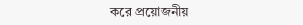করে প্রয়োজনীয়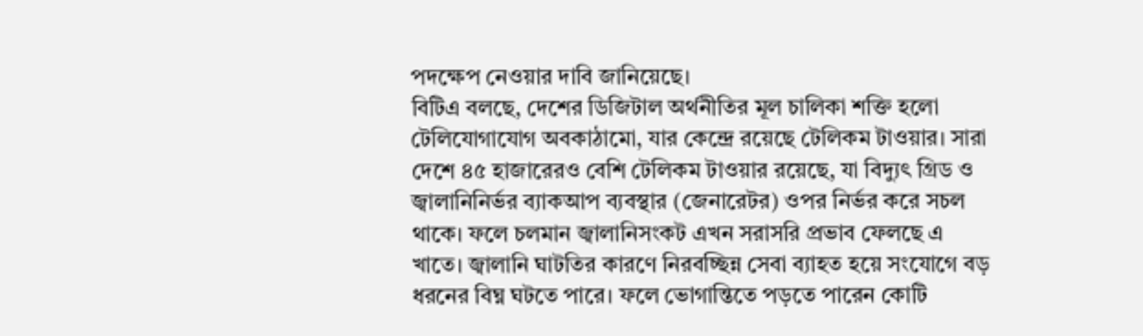পদক্ষেপ নেওয়ার দাবি জানিয়েছে।
বিটিএ বলছে, দেশের ডিজিটাল অর্থনীতির মূল চালিকা শক্তি হলো টেলিযোগাযোগ অবকাঠামো, যার কেন্দ্রে রয়েছে টেলিকম টাওয়ার। সারা দেশে ৪৫ হাজারেরও বেশি টেলিকম টাওয়ার রয়েছে, যা বিদ্যুৎ গ্রিড ও জ্বালানিনির্ভর ব্যাকআপ ব্যবস্থার (জেনারেটর) ওপর নির্ভর করে সচল থাকে। ফলে চলমান জ্বালানিসংকট এখন সরাসরি প্রভাব ফেলছে এ খাতে। জ্বালানি ঘাটতির কারণে নিরবচ্ছিন্ন সেবা ব্যাহত হয়ে সংযোগে বড় ধরনের বিঘ্ন ঘটতে পারে। ফলে ভোগান্তিতে পড়তে পারেন কোটি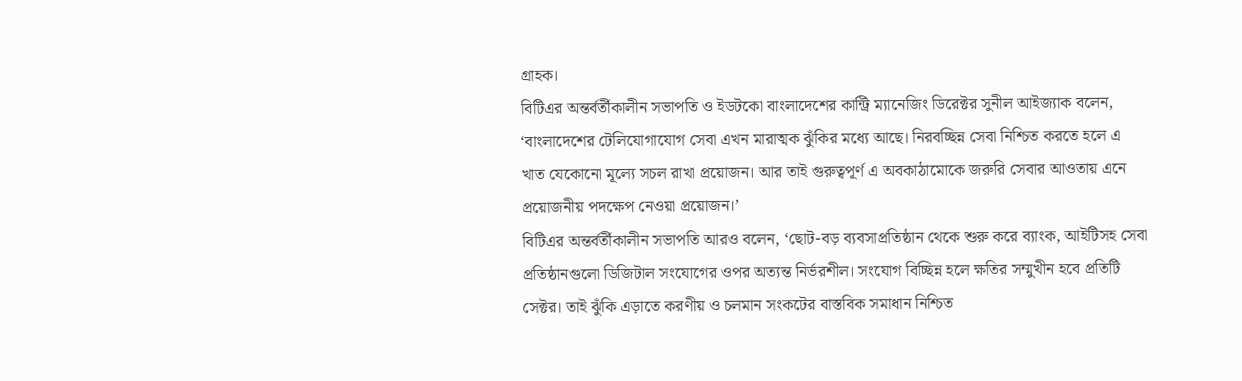গ্রাহক।
বিটিএর অন্তর্বর্তীকালীন সভাপতি ও ইডটকো বাংলাদেশের কান্ট্রি ম্যানেজিং ডিরেক্টর সুনীল আইজ্যাক বলেন, ‘বাংলাদেশের টেলিযোগাযোগ সেবা এখন মারাত্মক ঝুঁকির মধ্যে আছে। নিরবচ্ছিন্ন সেবা নিশ্চিত করতে হলে এ খাত যেকোনো মূল্যে সচল রাখা প্রয়োজন। আর তাই গুরুত্বপূর্ণ এ অবকাঠামোকে জরুরি সেবার আওতায় এনে প্রয়োজনীয় পদক্ষেপ নেওয়া প্রয়োজন।’
বিটিএর অন্তর্বর্তীকালীন সভাপতি আরও বলেন, ‘ছোট-বড় ব্যবসাপ্রতিষ্ঠান থেকে শুরু করে ব্যাংক, আইটিসহ সেবা প্রতিষ্ঠানগুলো ডিজিটাল সংযোগের ওপর অত্যন্ত নির্ভরশীল। সংযোগ বিচ্ছিন্ন হলে ক্ষতির সম্মুখীন হবে প্রতিটি সেক্টর। তাই ঝুঁকি এড়াতে করণীয় ও চলমান সংকটের বাস্তবিক সমাধান নিশ্চিত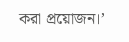করা প্রয়োজন।’